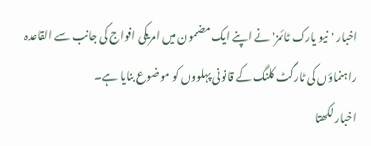اخبار 'نیو یارک ٹائمز' نے اپنے ایک مضمون میں امریکی افواج کی جانب سے القاعدہ راہنماؤں کی ٹارگٹ کلنگ کے قانونی پہلووں کو موضوع بنایا ہے۔
اخبار لکھتا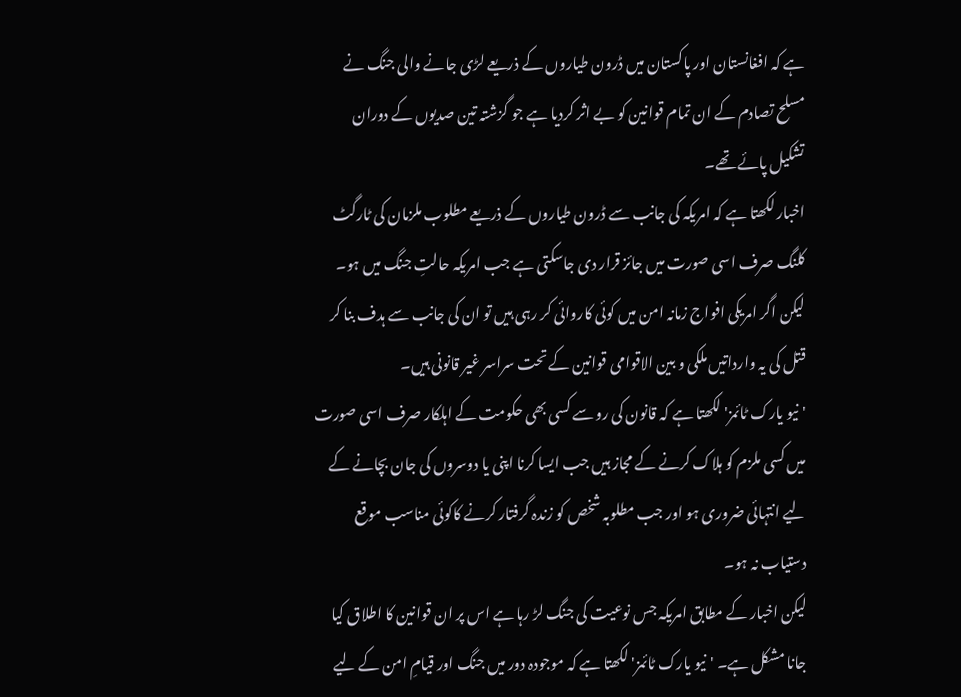ہے کہ افغانستان اور پاکستان میں ڈرون طیاروں کے ذریعے لڑی جانے والی جنگ نے مسلح تصادم کے ان تمام قوانین کو بے اثر کردیا ہے جو گزشتہ تین صدیوں کے دوران تشکیل پائے تھے۔
اخبار لکھتا ہے کہ امریکہ کی جانب سے ڈرون طیاروں کے ذریعے مطلوب ملزمان کی ٹارگٹ کلنگ صرف اسی صورت میں جائز قرار دی جاسکتی ہے جب امریکہ حالتِ جنگ میں ہو۔
لیکن اگر امریکی افواج زمانہ امن میں کوئی کاروائی کر رہی ہیں تو ان کی جانب سے ہدف بنا کر قتل کی یہ وارداتیں ملکی و بین الاقوامی قوانین کے تحت سراسر غیر قانونی ہیں۔
'نیو یارک ٹائمز' لکھتا ہے کہ قانون کی رو سے کسی بھی حکومت کے اہلکار صرف اسی صورت میں کسی ملزم کو ہلاک کرنے کے مجاز ہیں جب ایسا کرنا اپنی یا دوسروں کی جان بچانے کے لیے انتہائی ضروری ہو اور جب مطلوبہ شخص کو زندہ گرفتار کرنے کاکوئی مناسب موقع دستیاب نہ ہو۔
لیکن اخبار کے مطابق امریکہ جس نوعیت کی جنگ لڑ رہا ہے اس پر ان قوانین کا اطلاق کیا جانا مشکل ہے۔ 'نیو یارک ٹائمز' لکھتا ہے کہ موجودہ دور میں جنگ اور قیامِ امن کے لیے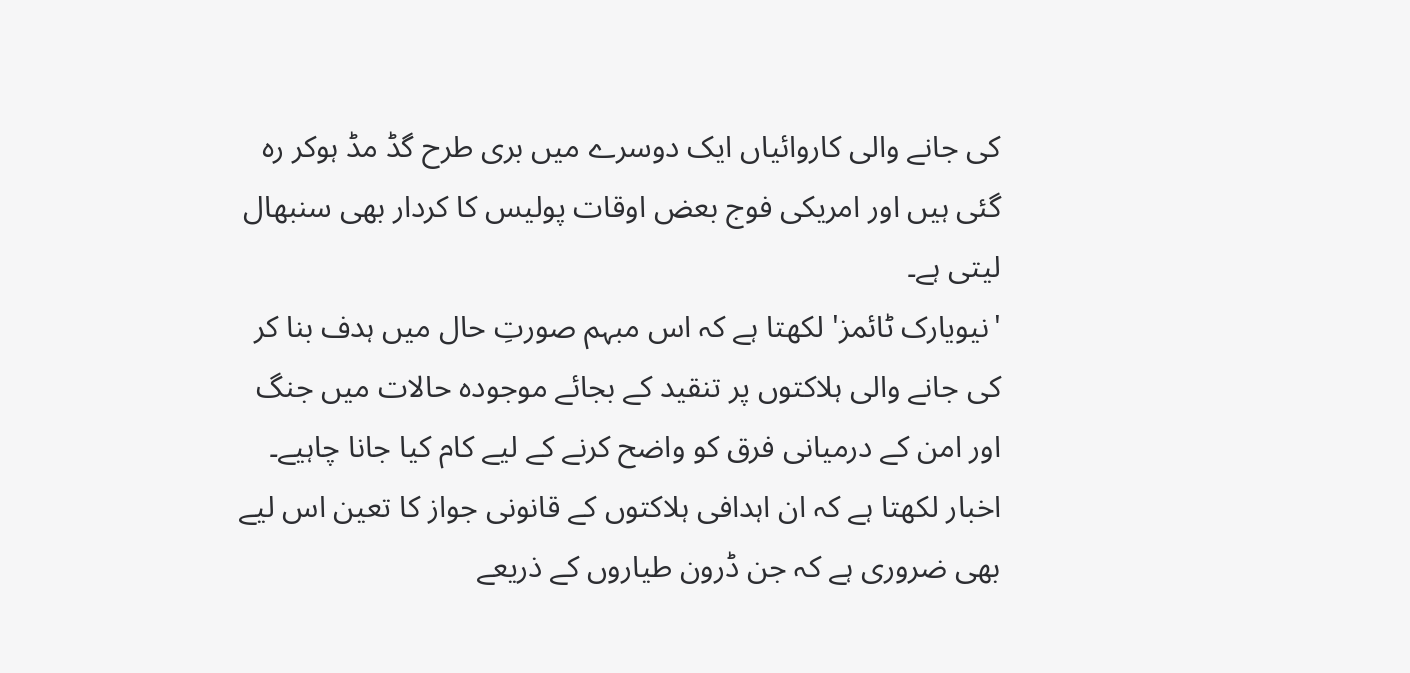کی جانے والی کاروائیاں ایک دوسرے میں بری طرح گڈ مڈ ہوکر رہ گئی ہیں اور امریکی فوج بعض اوقات پولیس کا کردار بھی سنبھال لیتی ہے۔
'نیویارک ٹائمز' لکھتا ہے کہ اس مبہم صورتِ حال میں ہدف بنا کر کی جانے والی ہلاکتوں پر تنقید کے بجائے موجودہ حالات میں جنگ اور امن کے درمیانی فرق کو واضح کرنے کے لیے کام کیا جانا چاہیے۔
اخبار لکھتا ہے کہ ان اہدافی ہلاکتوں کے قانونی جواز کا تعین اس لیے بھی ضروری ہے کہ جن ڈرون طیاروں کے ذریعے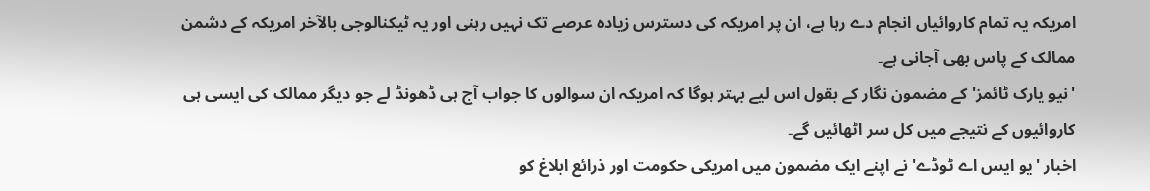امریکہ یہ تمام کاروائیاں انجام دے رہا ہے، ان پر امریکہ کی دسترس زیادہ عرصے تک نہیں رہنی اور یہ ٹیکنالوجی بالآخر امریکہ کے دشمن ممالک کے پاس بھی آجانی ہے۔
'نیو یارک ٹائمز' کے مضمون نگار کے بقول اس لیے بہتر ہوگا کہ امریکہ ان سوالوں کا جواب آج ہی ڈھونڈ لے جو دیگر ممالک کی ایسی ہی کاروائیوں کے نتیجے میں کل سر اٹھائیں گے۔
اخبار 'یو ایس اے ٹوڈے' نے اپنے ایک مضمون میں امریکی حکومت اور ذرائع ابلاغ کو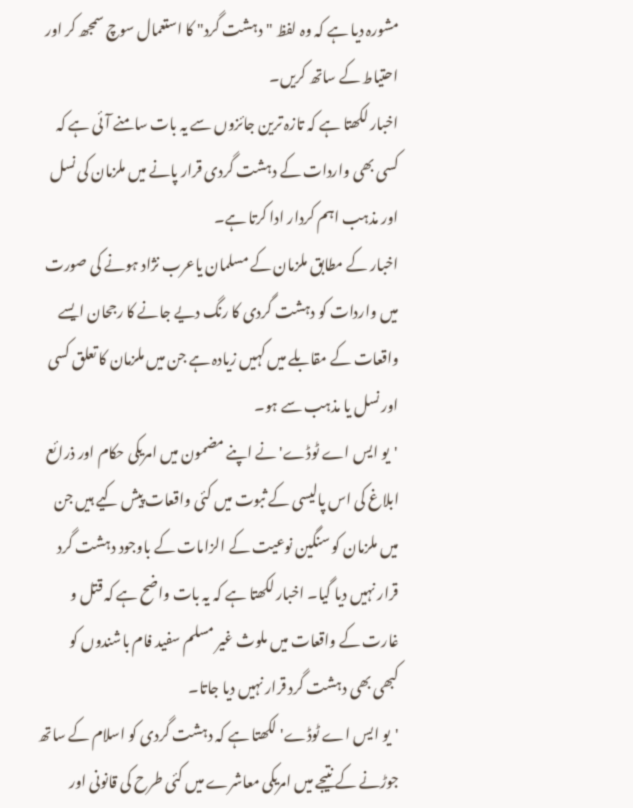مشورہ دیا ہے کہ وہ لفظ "دہشت گرد" کا استعمال سوچ سمجھ کر اور احتیاط کے ساتھ کریں۔
اخبار لکھتا ہے کہ تازہ ترین جائزوں سے یہ بات سامنے آئی ہے کہ کسی بھی واردات کے دہشت گردی قرار پانے میں ملزمان کی نسل اور مذہب اہم کردار ادا کرتا ہے۔
اخبار کے مطابق ملزمان کے مسلمان یاعرب نژاد ہونے کی صورت میں واردات کو دہشت گردی کا رنگ دیے جانے کا رجحان ایسے واقعات کے مقابلے میں کہیں زیادہ ہے جن میں ملزمان کا تعلق کسی اور نسل یا مذہب سے ہو۔
'یو ایس اے ٹوڈے' نے اپنے مضمون میں امریکی حکام اور ذرائع ابلاغ کی اس پالیسی کے ثبوت میں کئی واقعات پیش کیے ہیں جن میں ملزمان کو سنگین نوعیت کے الزامات کے باوجود دہشت گرد قرار نہیں دیا گیا۔ اخبار لکھتا ہے کہ یہ بات واضح ہے کہ قتل و غارت کے واقعات میں ملوث غیر مسلم سفید فام باشندوں کو کبھی بھی دہشت گرد قرار نہیں دیا جاتا۔
'یو ایس اے ٹوڈے' لکھتا ہے کہ دہشت گردی کو اسلام کے ساتھ جوڑنے کے نتیجے میں امریکی معاشرے میں کئی طرح کی قانونی اور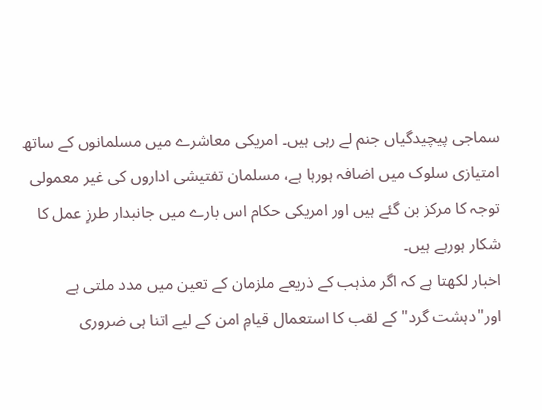سماجی پیچیدگیاں جنم لے رہی ہیں۔ امریکی معاشرے میں مسلمانوں کے ساتھ امتیازی سلوک میں اضافہ ہورہا ہے، مسلمان تفتیشی اداروں کی غیر معمولی توجہ کا مرکز بن گئے ہیں اور امریکی حکام اس بارے میں جانبدار طرزِ عمل کا شکار ہورہے ہیں۔
اخبار لکھتا ہے کہ اگر مذہب کے ذریعے ملزمان کے تعین میں مدد ملتی ہے اور"دہشت گرد" کے لقب کا استعمال قیامِ امن کے لیے اتنا ہی ضروری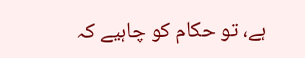ہے، تو حکام کو چاہیے کہ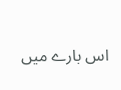اس بارے میں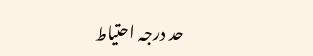حد درجہ احتیاط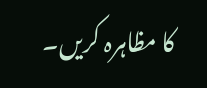کا مظاہرہ کریں۔